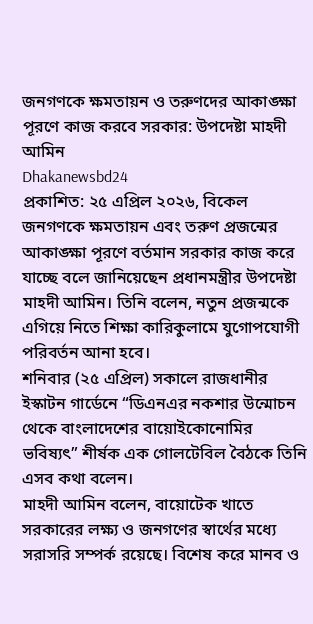জনগণকে ক্ষমতায়ন ও তরুণদের আকাঙ্ক্ষা পূরণে কাজ করবে সরকার: উপদেষ্টা মাহদী আমিন
Dhakanewsbd24
প্রকাশিত: ২৫ এপ্রিল ২০২৬, বিকেল
জনগণকে ক্ষমতায়ন এবং তরুণ প্রজন্মের আকাঙ্ক্ষা পূরণে বর্তমান সরকার কাজ করে যাচ্ছে বলে জানিয়েছেন প্রধানমন্ত্রীর উপদেষ্টা মাহদী আমিন। তিনি বলেন, নতুন প্রজন্মকে এগিয়ে নিতে শিক্ষা কারিকুলামে যুগোপযোগী পরিবর্তন আনা হবে।
শনিবার (২৫ এপ্রিল) সকালে রাজধানীর ইস্কাটন গার্ডেনে “ডিএনএর নকশার উন্মোচন থেকে বাংলাদেশের বায়োইকোনোমির ভবিষ্যৎ” শীর্ষক এক গোলটেবিল বৈঠকে তিনি এসব কথা বলেন।
মাহদী আমিন বলেন, বায়োটেক খাতে সরকারের লক্ষ্য ও জনগণের স্বার্থের মধ্যে সরাসরি সম্পর্ক রয়েছে। বিশেষ করে মানব ও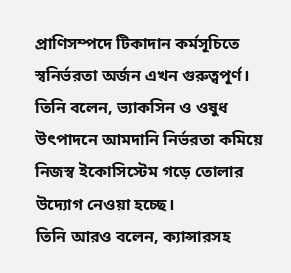প্রাণিসম্পদে টিকাদান কর্মসূচিতে স্বনির্ভরতা অর্জন এখন গুরুত্বপূর্ণ। তিনি বলেন, ভ্যাকসিন ও ওষুধ উৎপাদনে আমদানি নির্ভরতা কমিয়ে নিজস্ব ইকোসিস্টেম গড়ে তোলার উদ্যোগ নেওয়া হচ্ছে।
তিনি আরও বলেন, ক্যান্সারসহ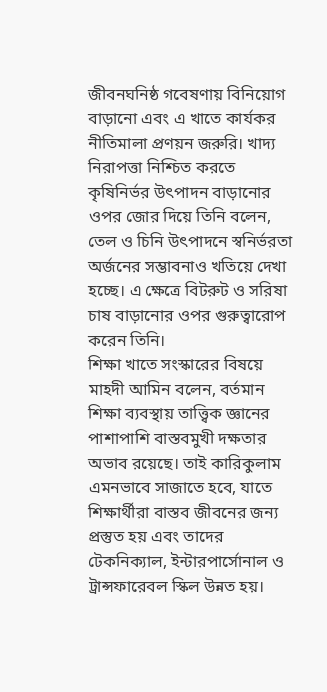জীবনঘনিষ্ঠ গবেষণায় বিনিয়োগ বাড়ানো এবং এ খাতে কার্যকর নীতিমালা প্রণয়ন জরুরি। খাদ্য নিরাপত্তা নিশ্চিত করতে কৃষিনির্ভর উৎপাদন বাড়ানোর ওপর জোর দিয়ে তিনি বলেন, তেল ও চিনি উৎপাদনে স্বনির্ভরতা অর্জনের সম্ভাবনাও খতিয়ে দেখা হচ্ছে। এ ক্ষেত্রে বিটরুট ও সরিষা চাষ বাড়ানোর ওপর গুরুত্বারোপ করেন তিনি।
শিক্ষা খাতে সংস্কারের বিষয়ে মাহদী আমিন বলেন, বর্তমান শিক্ষা ব্যবস্থায় তাত্ত্বিক জ্ঞানের পাশাপাশি বাস্তবমুখী দক্ষতার অভাব রয়েছে। তাই কারিকুলাম এমনভাবে সাজাতে হবে, যাতে শিক্ষার্থীরা বাস্তব জীবনের জন্য প্রস্তুত হয় এবং তাদের টেকনিক্যাল, ইন্টারপার্সোনাল ও ট্রান্সফারেবল স্কিল উন্নত হয়।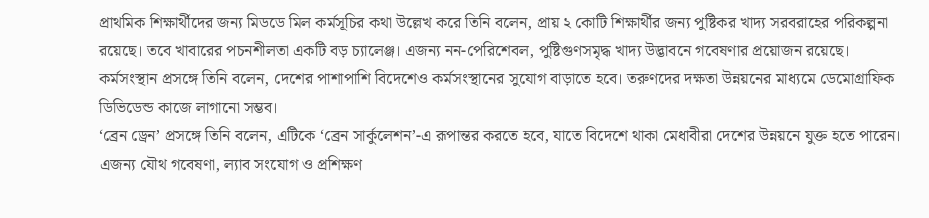প্রাথমিক শিক্ষার্থীদের জন্য মিডডে মিল কর্মসূচির কথা উল্লেখ করে তিনি বলেন, প্রায় ২ কোটি শিক্ষার্থীর জন্য পুষ্টিকর খাদ্য সরবরাহের পরিকল্পনা রয়েছে। তবে খাবারের পচনশীলতা একটি বড় চ্যালেঞ্জ। এজন্য নন-পেরিশেবল, পুষ্টিগুণসমৃদ্ধ খাদ্য উদ্ভাবনে গবেষণার প্রয়োজন রয়েছে।
কর্মসংস্থান প্রসঙ্গে তিনি বলেন, দেশের পাশাপাশি বিদেশেও কর্মসংস্থানের সুযোগ বাড়াতে হবে। তরুণদের দক্ষতা উন্নয়নের মাধ্যমে ডেমোগ্রাফিক ডিভিডেন্ড কাজে লাগানো সম্ভব।
‘ব্রেন ড্রেন’ প্রসঙ্গে তিনি বলেন, এটিকে ‘ব্রেন সার্কুলেশন’-এ রূপান্তর করতে হবে, যাতে বিদেশে থাকা মেধাবীরা দেশের উন্নয়নে যুক্ত হতে পারেন। এজন্য যৌথ গবেষণা, ল্যাব সংযোগ ও প্রশিক্ষণ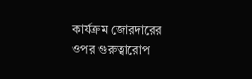কার্যক্রম জোরদারের ওপর গুরুত্বারোপ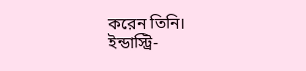করেন তিনি।
ইন্ডাস্ট্রি-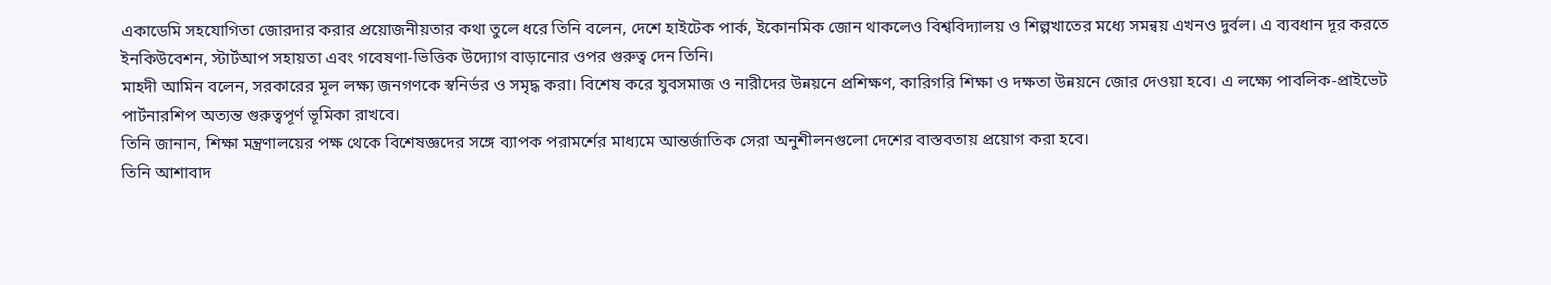একাডেমি সহযোগিতা জোরদার করার প্রয়োজনীয়তার কথা তুলে ধরে তিনি বলেন, দেশে হাইটেক পার্ক, ইকোনমিক জোন থাকলেও বিশ্ববিদ্যালয় ও শিল্পখাতের মধ্যে সমন্বয় এখনও দুর্বল। এ ব্যবধান দূর করতে ইনকিউবেশন, স্টার্টআপ সহায়তা এবং গবেষণা-ভিত্তিক উদ্যোগ বাড়ানোর ওপর গুরুত্ব দেন তিনি।
মাহদী আমিন বলেন, সরকারের মূল লক্ষ্য জনগণকে স্বনির্ভর ও সমৃদ্ধ করা। বিশেষ করে যুবসমাজ ও নারীদের উন্নয়নে প্রশিক্ষণ, কারিগরি শিক্ষা ও দক্ষতা উন্নয়নে জোর দেওয়া হবে। এ লক্ষ্যে পাবলিক-প্রাইভেট পার্টনারশিপ অত্যন্ত গুরুত্বপূর্ণ ভূমিকা রাখবে।
তিনি জানান, শিক্ষা মন্ত্রণালয়ের পক্ষ থেকে বিশেষজ্ঞদের সঙ্গে ব্যাপক পরামর্শের মাধ্যমে আন্তর্জাতিক সেরা অনুশীলনগুলো দেশের বাস্তবতায় প্রয়োগ করা হবে।
তিনি আশাবাদ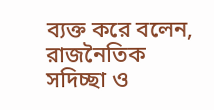ব্যক্ত করে বলেন, রাজনৈতিক সদিচ্ছা ও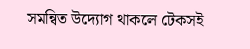সমন্বিত উদ্যোগ থাকলে টেকসই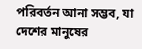পরিবর্তন আনা সম্ভব, যা দেশের মানুষের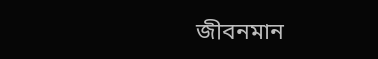জীবনমান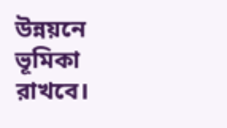উন্নয়নে ভূমিকা রাখবে।